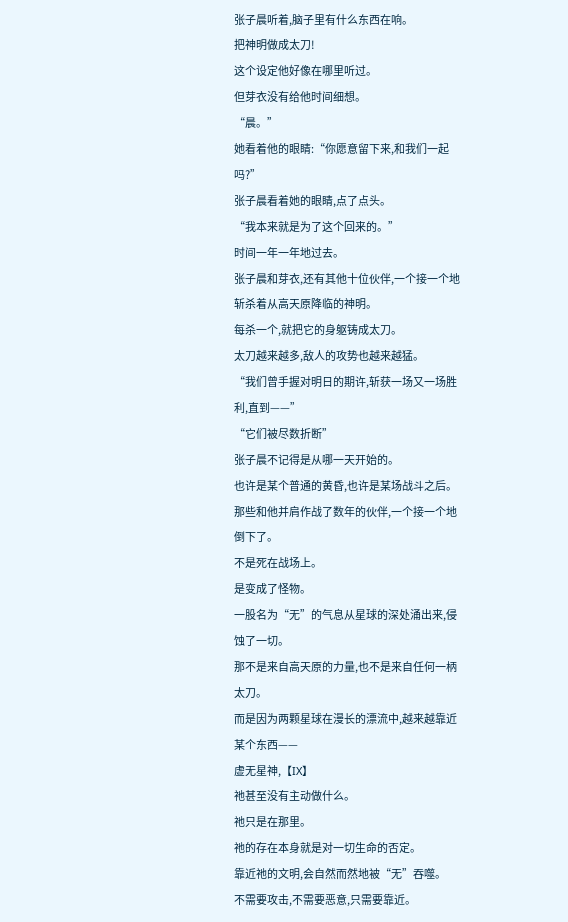张子晨听着,脑子里有什么东西在响。
把神明做成太刀!
这个设定他好像在哪里听过。
但芽衣没有给他时间细想。
“晨。”
她看着他的眼睛:“你愿意留下来,和我们一起吗?”
张子晨看着她的眼睛,点了点头。
“我本来就是为了这个回来的。”
时间一年一年地过去。
张子晨和芽衣,还有其他十位伙伴,一个接一个地斩杀着从高天原降临的神明。
每杀一个,就把它的身躯铸成太刀。
太刀越来越多,敌人的攻势也越来越猛。
“我们曾手握对明日的期许,斩获一场又一场胜利,直到——”
“它们被尽数折断”
张子晨不记得是从哪一天开始的。
也许是某个普通的黄昏,也许是某场战斗之后。
那些和他并肩作战了数年的伙伴,一个接一个地倒下了。
不是死在战场上。
是变成了怪物。
一股名为“无”的气息从星球的深处涌出来,侵蚀了一切。
那不是来自高天原的力量,也不是来自任何一柄太刀。
而是因为两颗星球在漫长的漂流中,越来越靠近某个东西——
虚无星神,【IX】
祂甚至没有主动做什么。
祂只是在那里。
祂的存在本身就是对一切生命的否定。
靠近祂的文明,会自然而然地被“无”吞噬。
不需要攻击,不需要恶意,只需要靠近。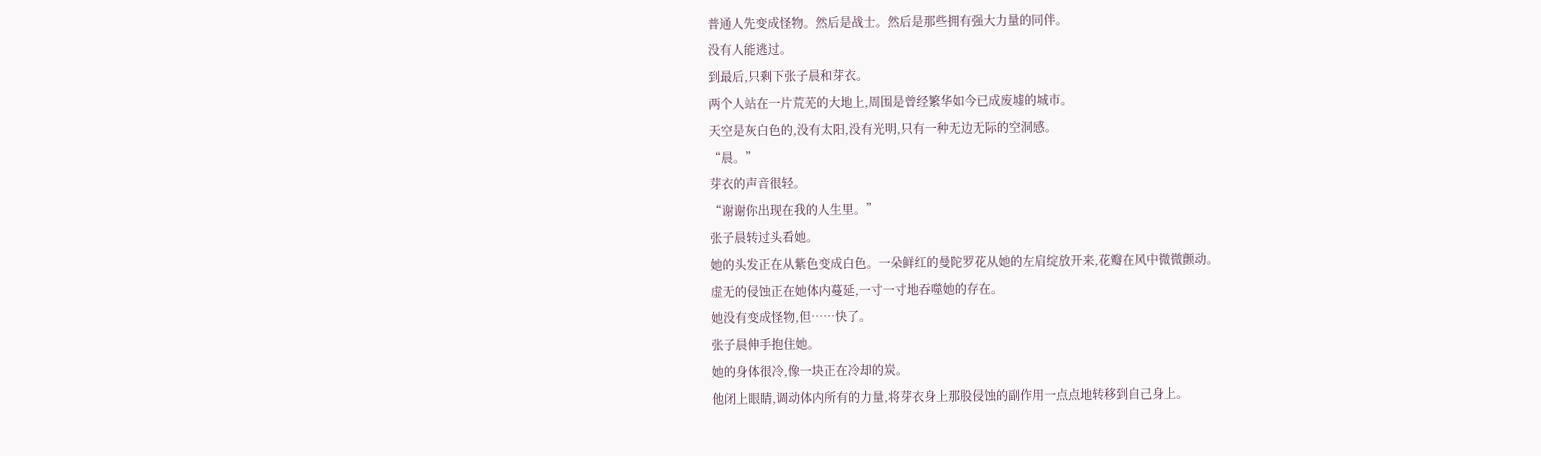普通人先变成怪物。然后是战士。然后是那些拥有强大力量的同伴。
没有人能逃过。
到最后,只剩下张子晨和芽衣。
两个人站在一片荒芜的大地上,周围是曾经繁华如今已成废墟的城市。
天空是灰白色的,没有太阳,没有光明,只有一种无边无际的空洞感。
“晨。”
芽衣的声音很轻。
“谢谢你出现在我的人生里。”
张子晨转过头看她。
她的头发正在从紫色变成白色。一朵鲜红的曼陀罗花从她的左肩绽放开来,花瓣在风中微微颤动。
虚无的侵蚀正在她体内蔓延,一寸一寸地吞噬她的存在。
她没有变成怪物,但……快了。
张子晨伸手抱住她。
她的身体很冷,像一块正在冷却的炭。
他闭上眼睛,调动体内所有的力量,将芽衣身上那股侵蚀的副作用一点点地转移到自己身上。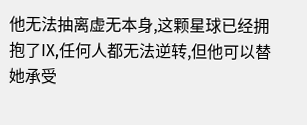他无法抽离虚无本身,这颗星球已经拥抱了IX,任何人都无法逆转,但他可以替她承受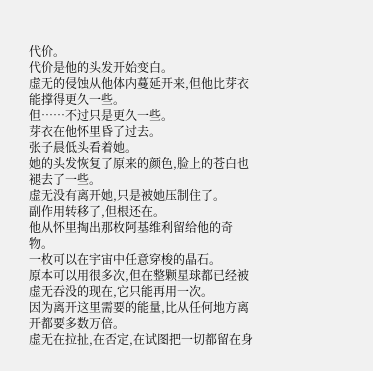代价。
代价是他的头发开始变白。
虚无的侵蚀从他体内蔓延开来,但他比芽衣能撑得更久一些。
但……不过只是更久一些。
芽衣在他怀里昏了过去。
张子晨低头看着她。
她的头发恢复了原来的颜色,脸上的苍白也褪去了一些。
虚无没有离开她,只是被她压制住了。
副作用转移了,但根还在。
他从怀里掏出那枚阿基维利留给他的奇物。
一枚可以在宇宙中任意穿梭的晶石。
原本可以用很多次,但在整颗星球都已经被虚无吞没的现在,它只能再用一次。
因为离开这里需要的能量,比从任何地方离开都要多数万倍。
虚无在拉扯,在否定,在试图把一切都留在身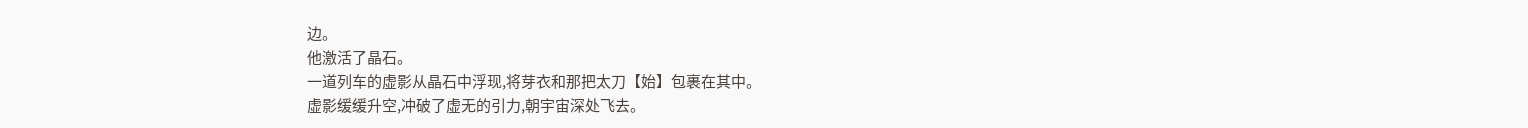边。
他激活了晶石。
一道列车的虚影从晶石中浮现,将芽衣和那把太刀【始】包裹在其中。
虚影缓缓升空,冲破了虚无的引力,朝宇宙深处飞去。